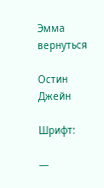Эмма
вернуться

Остин Джейн

Шрифт:

—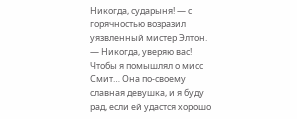Никогда, сударыня! — с горячностью возразил уязвленный мистер Элтон. — Никогда, уверяю вас! Чтобы я помышлял о мисс Смит… Она по-своему славная девушка, и я буду рад, если ей удастся хорошо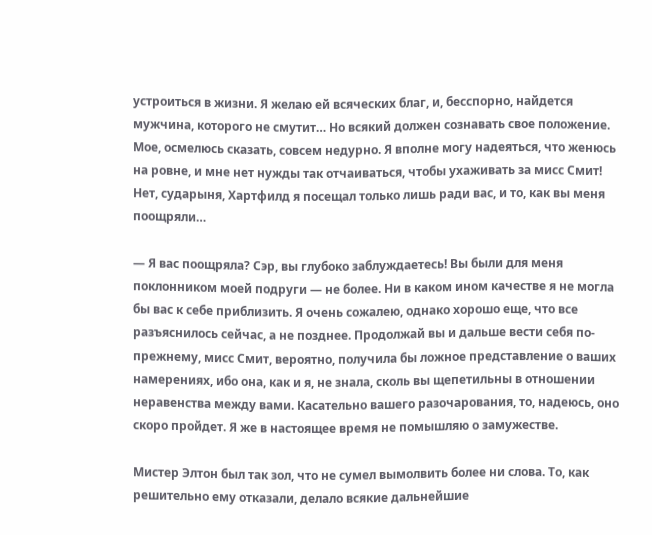устроиться в жизни. Я желаю ей всяческих благ, и, бесспорно, найдется мужчина, которого не смутит… Но всякий должен сознавать свое положение. Мое, осмелюсь сказать, совсем недурно. Я вполне могу надеяться, что женюсь на ровне, и мне нет нужды так отчаиваться, чтобы ухаживать за мисс Смит! Нет, сударыня, Хартфилд я посещал только лишь ради вас, и то, как вы меня поощряли…

— Я вас поощряла? Сэр, вы глубоко заблуждаетесь! Вы были для меня поклонником моей подруги — не более. Ни в каком ином качестве я не могла бы вас к себе приблизить. Я очень сожалею, однако хорошо еще, что все разъяснилось сейчас, а не позднее. Продолжай вы и дальше вести себя по-прежнему, мисс Смит, вероятно, получила бы ложное представление о ваших намерениях, ибо она, как и я, не знала, сколь вы щепетильны в отношении неравенства между вами. Касательно вашего разочарования, то, надеюсь, оно скоро пройдет. Я же в настоящее время не помышляю о замужестве.

Мистер Элтон был так зол, что не сумел вымолвить более ни слова. То, как решительно ему отказали, делало всякие дальнейшие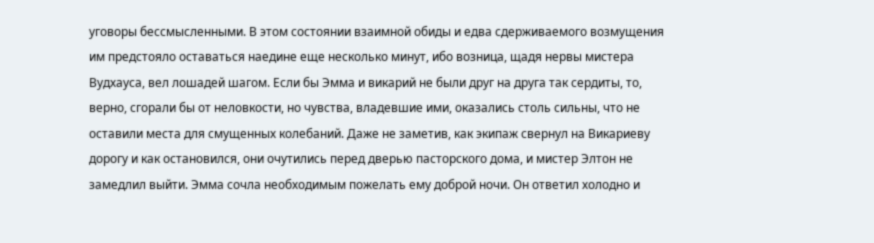уговоры бессмысленными. В этом состоянии взаимной обиды и едва сдерживаемого возмущения им предстояло оставаться наедине еще несколько минут, ибо возница, щадя нервы мистера Вудхауса, вел лошадей шагом. Если бы Эмма и викарий не были друг на друга так сердиты, то, верно, сгорали бы от неловкости, но чувства, владевшие ими, оказались столь сильны, что не оставили места для смущенных колебаний. Даже не заметив, как экипаж свернул на Викариеву дорогу и как остановился, они очутились перед дверью пасторского дома, и мистер Элтон не замедлил выйти. Эмма сочла необходимым пожелать ему доброй ночи. Он ответил холодно и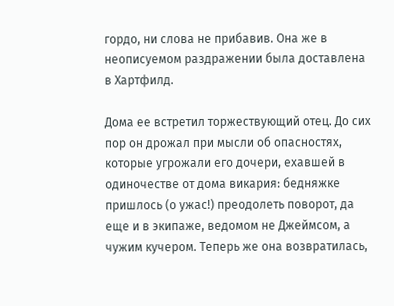гордо, ни слова не прибавив. Она же в неописуемом раздражении была доставлена в Хартфилд.

Дома ее встретил торжествующий отец. До сих пор он дрожал при мысли об опасностях, которые угрожали его дочери, ехавшей в одиночестве от дома викария: бедняжке пришлось (о ужас!) преодолеть поворот, да еще и в экипаже, ведомом не Джеймсом, а чужим кучером. Теперь же она возвратилась,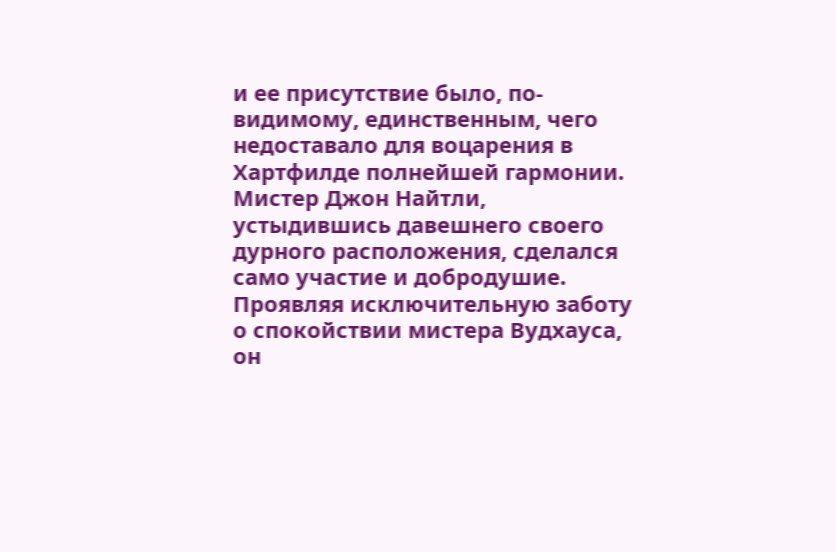и ее присутствие было, по-видимому, единственным, чего недоставало для воцарения в Хартфилде полнейшей гармонии. Мистер Джон Найтли, устыдившись давешнего своего дурного расположения, сделался само участие и добродушие. Проявляя исключительную заботу о спокойствии мистера Вудхауса, он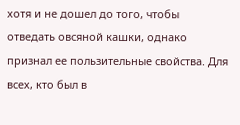хотя и не дошел до того, чтобы отведать овсяной кашки, однако признал ее пользительные свойства. Для всех, кто был в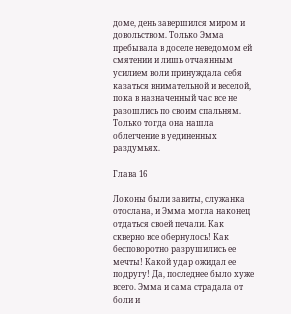доме, день завершился миром и довольством. Только Эмма пребывала в доселе неведомом ей смятении и лишь отчаянным усилием воли принуждала себя казаться внимательной и веселой, пока в назначенный час все не разошлись по своим спальням. Только тогда она нашла облегчение в уединенных раздумьях.

Глава 16

Локоны были завиты, служанка отослана, и Эмма могла наконец отдаться своей печали. Как скверно все обернулось! Как бесповоротно разрушились ее мечты! Какой удар ожидал ее подругу! Да, последнее было хуже всего. Эмма и сама страдала от боли и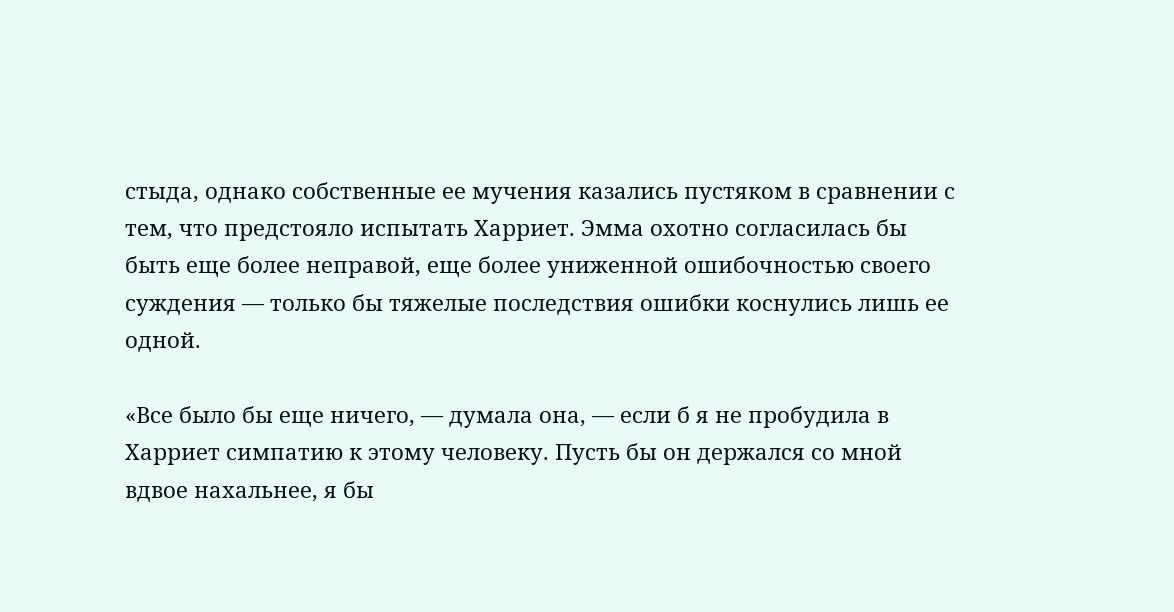стыда, однако собственные ее мучения казались пустяком в сравнении с тем, что предстояло испытать Харриет. Эмма охотно согласилась бы быть еще более неправой, еще более униженной ошибочностью своего суждения — только бы тяжелые последствия ошибки коснулись лишь ее одной.

«Все было бы еще ничего, — думала она, — если б я не пробудила в Харриет симпатию к этому человеку. Пусть бы он держался со мной вдвое нахальнее, я бы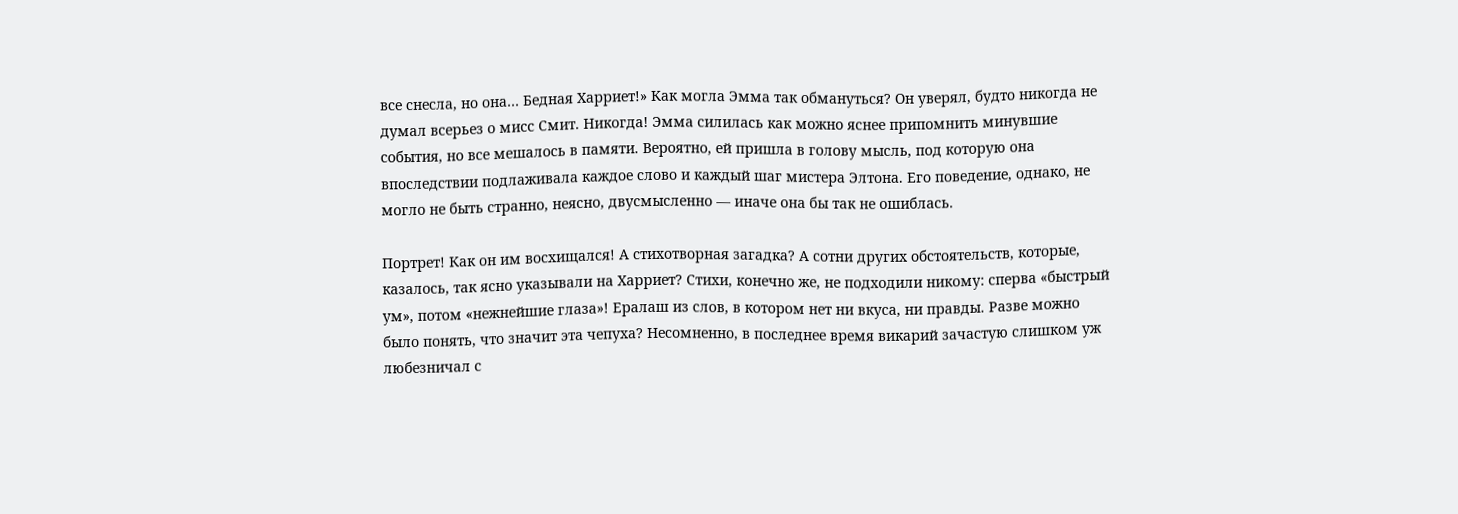все снесла, но она… Бедная Харриет!» Как могла Эмма так обмануться? Он уверял, будто никогда не думал всерьез о мисс Смит. Никогда! Эмма силилась как можно яснее припомнить минувшие события, но все мешалось в памяти. Вероятно, ей пришла в голову мысль, под которую она впоследствии подлаживала каждое слово и каждый шаг мистера Элтона. Его поведение, однако, не могло не быть странно, неясно, двусмысленно — иначе она бы так не ошиблась.

Портрет! Как он им восхищался! А стихотворная загадка? А сотни других обстоятельств, которые, казалось, так ясно указывали на Харриет? Стихи, конечно же, не подходили никому: сперва «быстрый ум», потом «нежнейшие глаза»! Ералаш из слов, в котором нет ни вкуса, ни правды. Разве можно было понять, что значит эта чепуха? Несомненно, в последнее время викарий зачастую слишком уж любезничал с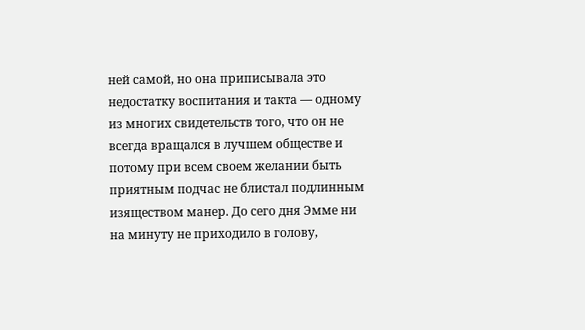ней самой, но она приписывала это недостатку воспитания и такта — одному из многих свидетельств того, что он не всегда вращался в лучшем обществе и потому при всем своем желании быть приятным подчас не блистал подлинным изяществом манер. До сего дня Эмме ни на минуту не приходило в голову,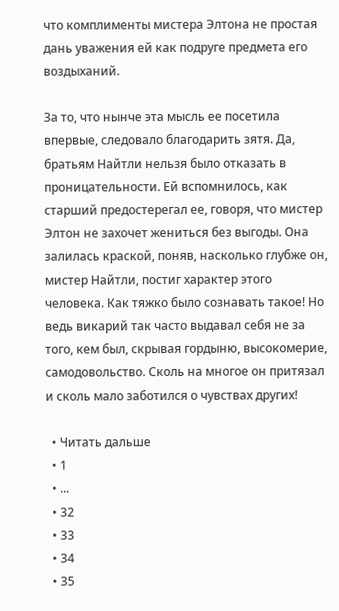что комплименты мистера Элтона не простая дань уважения ей как подруге предмета его воздыханий.

За то, что нынче эта мысль ее посетила впервые, следовало благодарить зятя. Да, братьям Найтли нельзя было отказать в проницательности. Ей вспомнилось, как старший предостерегал ее, говоря, что мистер Элтон не захочет жениться без выгоды. Она залилась краской, поняв, насколько глубже он, мистер Найтли, постиг характер этого человека. Как тяжко было сознавать такое! Но ведь викарий так часто выдавал себя не за того, кем был, скрывая гордыню, высокомерие, самодовольство. Сколь на многое он притязал и сколь мало заботился о чувствах других!

  • Читать дальше
  • 1
  • ...
  • 32
  • 33
  • 34
  • 35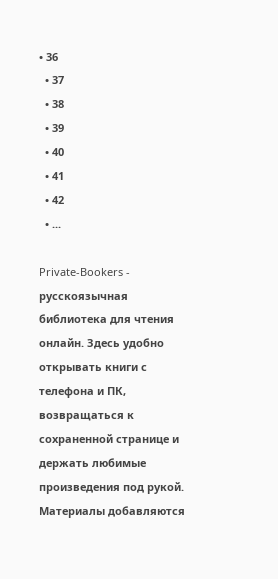• 36
  • 37
  • 38
  • 39
  • 40
  • 41
  • 42
  • ...

Private-Bookers - русскоязычная библиотека для чтения онлайн. Здесь удобно открывать книги с телефона и ПК, возвращаться к сохраненной странице и держать любимые произведения под рукой. Материалы добавляются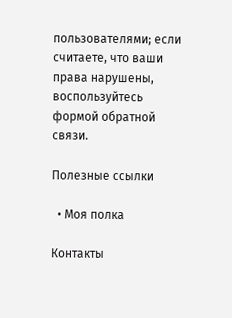пользователями; если считаете, что ваши права нарушены, воспользуйтесь формой обратной связи.

Полезные ссылки

  • Моя полка

Контакты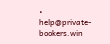• help@private-bookers.win